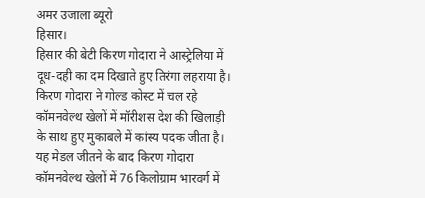अमर उजाला ब्यूरो
हिसार।
हिसार की बेटी किरण गोदारा ने आस्ट्रेलिया में दूध-दही का दम दिखाते हुए तिरंगा लहराया है। किरण गोदारा ने गोल्ड कोस्ट में चल रहे कॉमनवेल्थ खेलों में मॉरीशस देश की खिलाड़ी के साथ हुए मुकाबले में कांस्य पदक जीता है। यह मेडल जीतने के बाद किरण गोदारा कॉमनवेल्थ खेलों में 76 किलोग्राम भारवर्ग में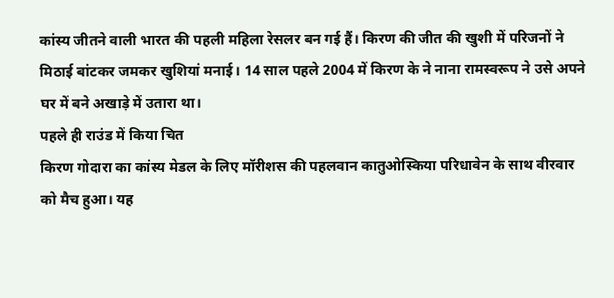कांस्य जीतने वाली भारत की पहली महिला रेसलर बन गई हैं। किरण की जीत की खुशी में परिजनों ने मिठाई बांटकर जमकर खुशियां मनाई। 14 साल पहले 2004 में किरण के ने नाना रामस्वरूप ने उसे अपने घर में बने अखाड़े में उतारा था।
पहले ही राउंड में किया चित
किरण गोदारा का कांस्य मेडल के लिए मॉरीशस की पहलवान कातुओस्किया परिधावेन के साथ वीरवार को मैच हुआ। यह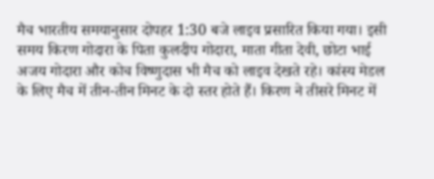मैच भारतीय समयानुसार दोपहर 1:30 बजे लाइव प्रसारित किया गया। इसी समय किरण गोदारा के पिता कुलदीप गोदारा, माता गीता देवी, छोटा भाई अजय गोदारा और कोच विष्णुदास भी मैच को लाइव देखते रहे। कांस्य मेडल के लिए मैच में तीन-तीन मिनट के दो स्तर होते हैं। किरण ने तीसरे मिनट में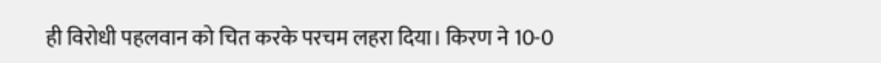ही विरोधी पहलवान को चित करके परचम लहरा दिया। किरण ने 10-0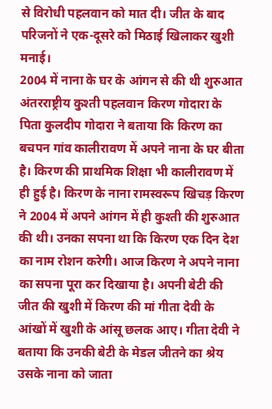से विरोधी पहलवान को मात दी। जीत के बाद परिजनों ने एक-दूसरे को मिठाई खिलाकर खुशी मनाई।
2004 में नाना के घर के आंगन से की थी शुरुआत
अंतरराष्ट्रीय कुश्ती पहलवान किरण गोदारा के पिता कुलदीप गोदारा ने बताया कि किरण का बचपन गांव कालीरावण में अपने नाना के घर बीता है। किरण की प्राथमिक शिक्षा भी कालीरावण में ही हुई है। किरण के नाना रामस्वरूप खिचड़ किरण ने 2004 में अपने आंगन में ही कुश्ती की शुरुआत की थी। उनका सपना था कि किरण एक दिन देश का नाम रोशन करेगी। आज किरण ने अपने नाना का सपना पूरा कर दिखाया है। अपनी बेटी की जीत की खुशी में किरण की मां गीता देवी के आंखों में खुशी के आंसू छलक आए। गीता देवी ने बताया कि उनकी बेटी के मेडल जीतने का श्रेय उसके नाना को जाता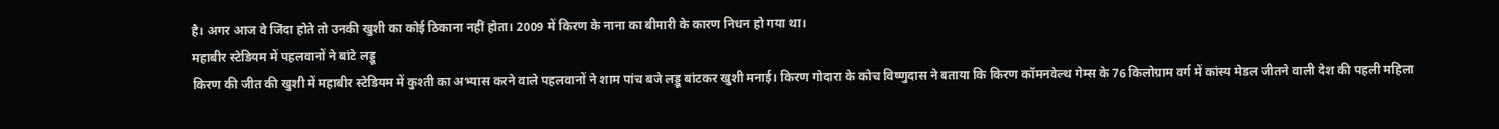है। अगर आज वे जिंदा होते तो उनकी खुशी का कोई ठिकाना नहीं होता। 2009 में किरण के नाना का बीमारी के कारण निधन हो गया था।
महाबीर स्टेडियम में पहलवानों ने बांटे लड्डू
किरण की जीत की खुशी में महाबीर स्टेडियम में कुश्ती का अभ्यास करने वाले पहलवानों ने शाम पांच बजे लड्डू बांटकर खुशी मनाई। किरण गोदारा के कोच विष्णुदास ने बताया कि किरण कॉमनवेल्थ गेम्स के 76 किलोग्राम वर्ग में कांस्य मेडल जीतने वाली देश की पहली महिला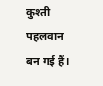कुश्ती पहलवान बन गई हैं।